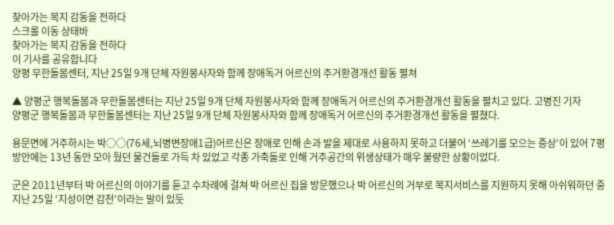찾아가는 복지 감동을 전하다
스크롤 이동 상태바
찾아가는 복지 감동을 전하다
이 기사를 공유합니다
양평 무한돌봄센터, 지난 25일 9개 단체 자원봉사자와 함께 장애독거 어르신의 주거환경개선 활동 펼쳐

▲ 양평군 행복돌봄과 무한돌봄센터는 지난 25일 9개 단체 자원봉사자와 함께 장애독거 어르신의 주거환경개선 활동을 펼치고 있다. 고병진 기자
양평군 행복돌봄과 무한돌봄센터는 지난 25일 9개 단체 자원봉사자와 함께 장애독거 어르신의 주거환경개선 활동을 펼쳤다.

용문면에 거주하시는 박○○(76세,뇌병변장애1급)어르신은 장애로 인해 손과 발을 제대로 사용하지 못하고 더불어 ‘쓰레기를 모으는 증상’이 있어 7평 방안에는 13년 동안 모아 뒀던 물건들로 가득 차 있었고 각종 가축들로 인해 거주공간의 위생상태가 매우 불량한 상황이었다.

군은 2011년부터 박 어르신의 이야기를 듣고 수차례에 걸쳐 박 어르신 집을 방문했으나 박 어르신의 거부로 복지서비스를 지원하지 못해 아쉬워하던 중 지난 25일 ‘지성이면 감천’이라는 말이 있듯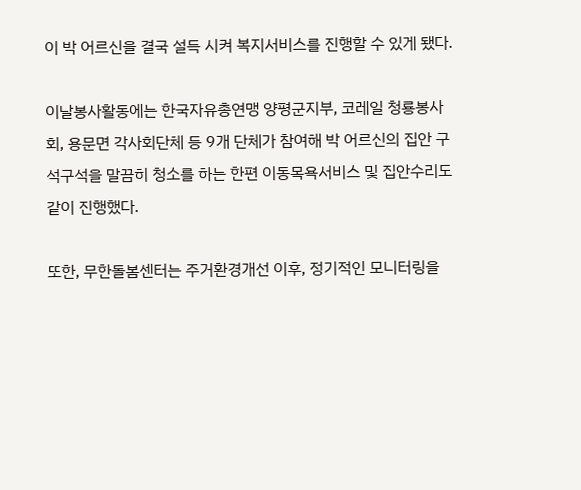이 박 어르신을 결국 설득 시켜 복지서비스를 진행할 수 있게 됐다.

이날봉사활동에는 한국자유총연맹 양평군지부, 코레일 청룡봉사회, 용문면 각사회단체 등 9개 단체가 참여해 박 어르신의 집안 구석구석을 말끔히 청소를 하는 한편 이동목욕서비스 및 집안수리도 같이 진행했다.

또한, 무한돌봄센터는 주거환경개선 이후, 정기적인 모니터링을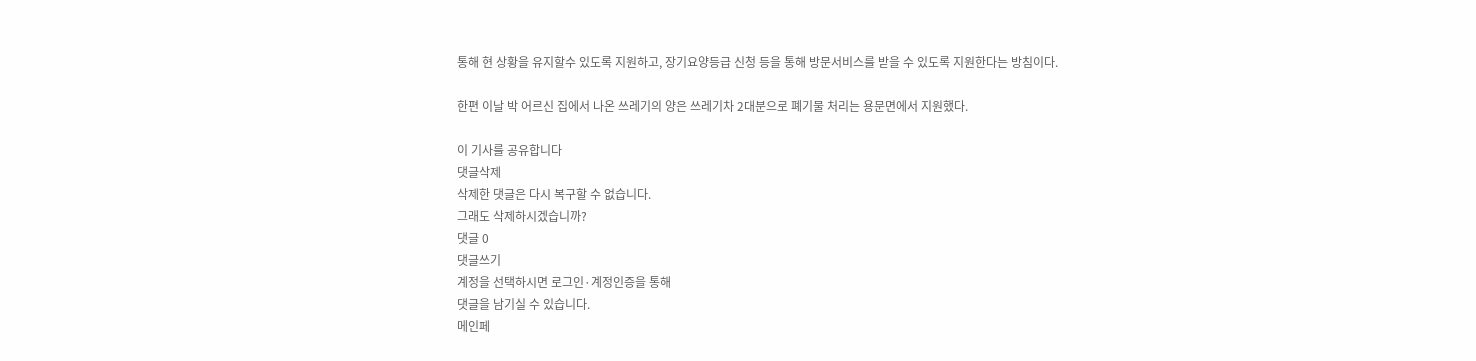통해 현 상황을 유지할수 있도록 지원하고, 장기요양등급 신청 등을 통해 방문서비스를 받을 수 있도록 지원한다는 방침이다.

한편 이날 박 어르신 집에서 나온 쓰레기의 양은 쓰레기차 2대분으로 폐기물 처리는 용문면에서 지원했다.

이 기사를 공유합니다
댓글삭제
삭제한 댓글은 다시 복구할 수 없습니다.
그래도 삭제하시겠습니까?
댓글 0
댓글쓰기
계정을 선택하시면 로그인·계정인증을 통해
댓글을 남기실 수 있습니다.
메인페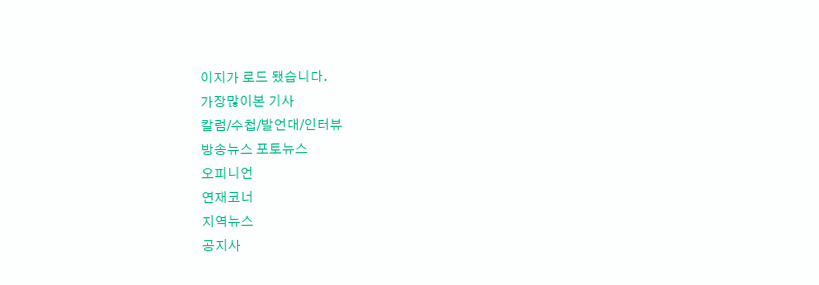이지가 로드 됐습니다.
가장많이본 기사
칼럼/수첩/발언대/인터뷰
방송뉴스 포토뉴스
오피니언
연재코너
지역뉴스
공지사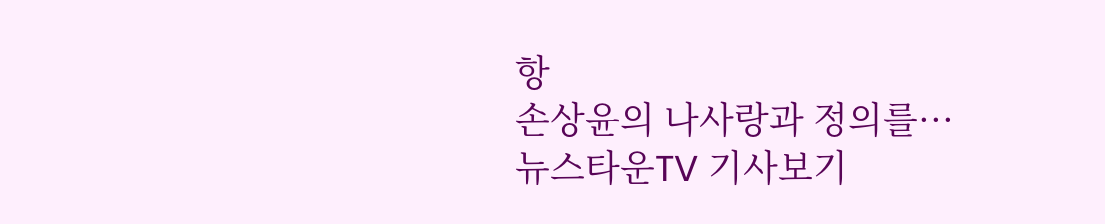항
손상윤의 나사랑과 정의를···
뉴스타운TV 기사보기